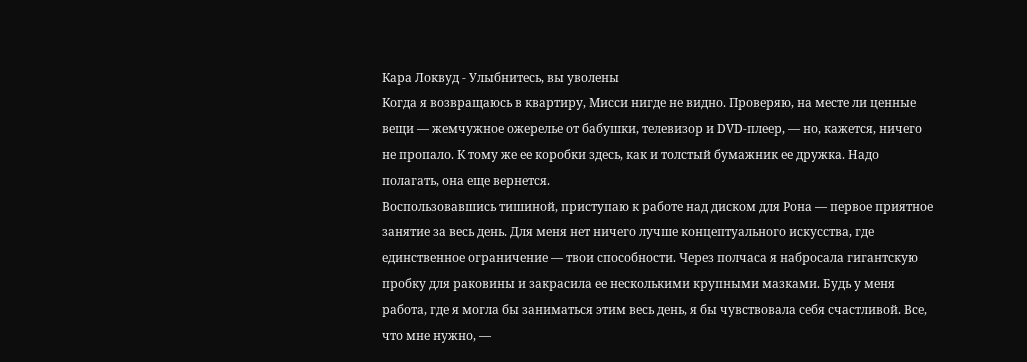Кара Локвуд - Улыбнитесь, вы уволены
Когда я возвращаюсь в квартиру, Мисси нигде не видно. Проверяю, на месте ли ценные вещи — жемчужное ожерелье от бабушки, телевизор и DVD-плеер, — но, кажется, ничего не пропало. К тому же ее коробки здесь, как и толстый бумажник ее дружка. Надо полагать, она еще вернется.
Воспользовавшись тишиной, приступаю к работе над диском для Рона — первое приятное занятие за весь день. Для меня нет ничего лучше концептуального искусства, где единственное ограничение — твои способности. Через полчаса я набросала гигантскую пробку для раковины и закрасила ее несколькими крупными мазками. Будь у меня работа, где я могла бы заниматься этим весь день, я бы чувствовала себя счастливой. Все, что мне нужно, —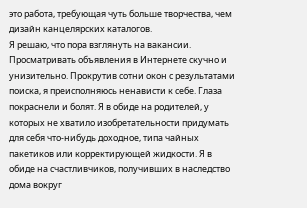это работа, требующая чуть больше творчества, чем дизайн канцелярских каталогов.
Я решаю, что пора взглянуть на вакансии. Просматривать объявления в Интернете скучно и унизительно. Прокрутив сотни окон с результатами поиска, я преисполняюсь ненависти к себе. Глаза покраснели и болят. Я в обиде на родителей, у которых не хватило изобретательности придумать для себя что-нибудь доходное, типа чайных пакетиков или корректирующей жидкости. Я в обиде на счастливчиков, получивших в наследство дома вокруг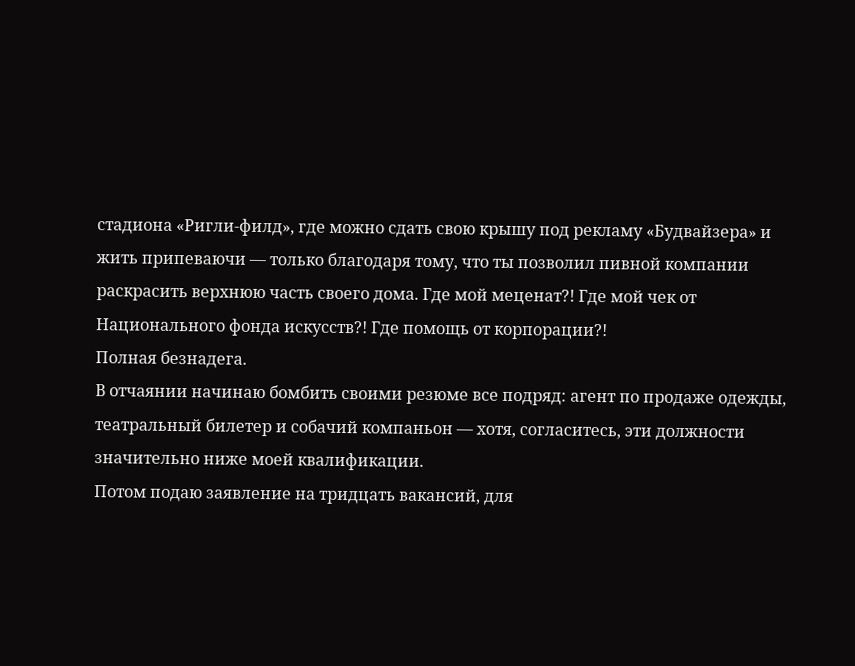стадиона «Ригли-филд», где можно сдать свою крышу под рекламу «Будвайзера» и жить припеваючи — только благодаря тому, что ты позволил пивной компании раскрасить верхнюю часть своего дома. Где мой меценат?! Где мой чек от Национального фонда искусств?! Где помощь от корпорации?!
Полная безнадега.
В отчаянии начинаю бомбить своими резюме все подряд: агент по продаже одежды, театральный билетер и собачий компаньон — хотя, согласитесь, эти должности значительно ниже моей квалификации.
Потом подаю заявление на тридцать вакансий, для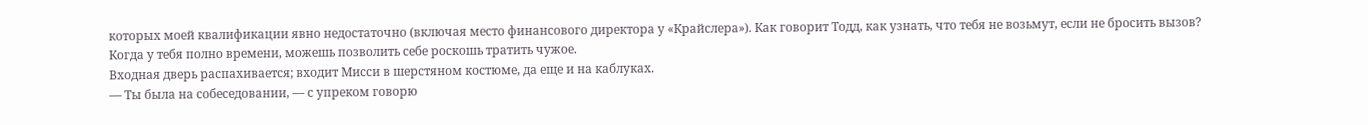которых моей квалификации явно недостаточно (включая место финансового директора у «Крайслера»). Как говорит Тодд, как узнать, что тебя не возьмут, если не бросить вызов?
Когда у тебя полно времени, можешь позволить себе роскошь тратить чужое.
Входная дверь распахивается; входит Мисси в шерстяном костюме, да еще и на каблуках.
— Ты была на собеседовании, — с упреком говорю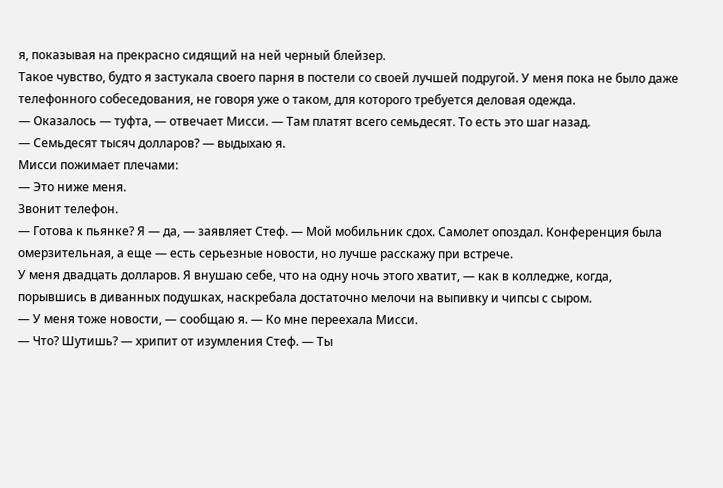я, показывая на прекрасно сидящий на ней черный блейзер.
Такое чувство, будто я застукала своего парня в постели со своей лучшей подругой. У меня пока не было даже телефонного собеседования, не говоря уже о таком, для которого требуется деловая одежда.
— Оказалось — туфта, — отвечает Мисси. — Там платят всего семьдесят. То есть это шаг назад.
— Семьдесят тысяч долларов? — выдыхаю я.
Мисси пожимает плечами:
— Это ниже меня.
Звонит телефон.
— Готова к пьянке? Я — да, — заявляет Стеф. — Мой мобильник сдох. Самолет опоздал. Конференция была омерзительная, а еще — есть серьезные новости, но лучше расскажу при встрече.
У меня двадцать долларов. Я внушаю себе, что на одну ночь этого хватит, — как в колледже, когда, порывшись в диванных подушках, наскребала достаточно мелочи на выпивку и чипсы с сыром.
— У меня тоже новости, — сообщаю я. — Ко мне переехала Мисси.
— Что? Шутишь? — хрипит от изумления Стеф. — Ты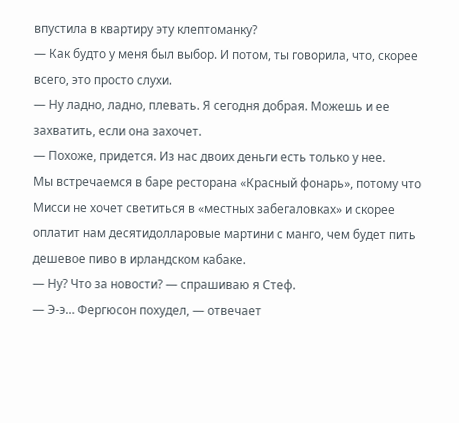впустила в квартиру эту клептоманку?
— Как будто у меня был выбор. И потом, ты говорила, что, скорее всего, это просто слухи.
— Ну ладно, ладно, плевать. Я сегодня добрая. Можешь и ее захватить, если она захочет.
— Похоже, придется. Из нас двоих деньги есть только у нее.
Мы встречаемся в баре ресторана «Красный фонарь», потому что Мисси не хочет светиться в «местных забегаловках» и скорее оплатит нам десятидолларовые мартини с манго, чем будет пить дешевое пиво в ирландском кабаке.
— Ну? Что за новости? — спрашиваю я Стеф.
— Э-э… Фергюсон похудел, — отвечает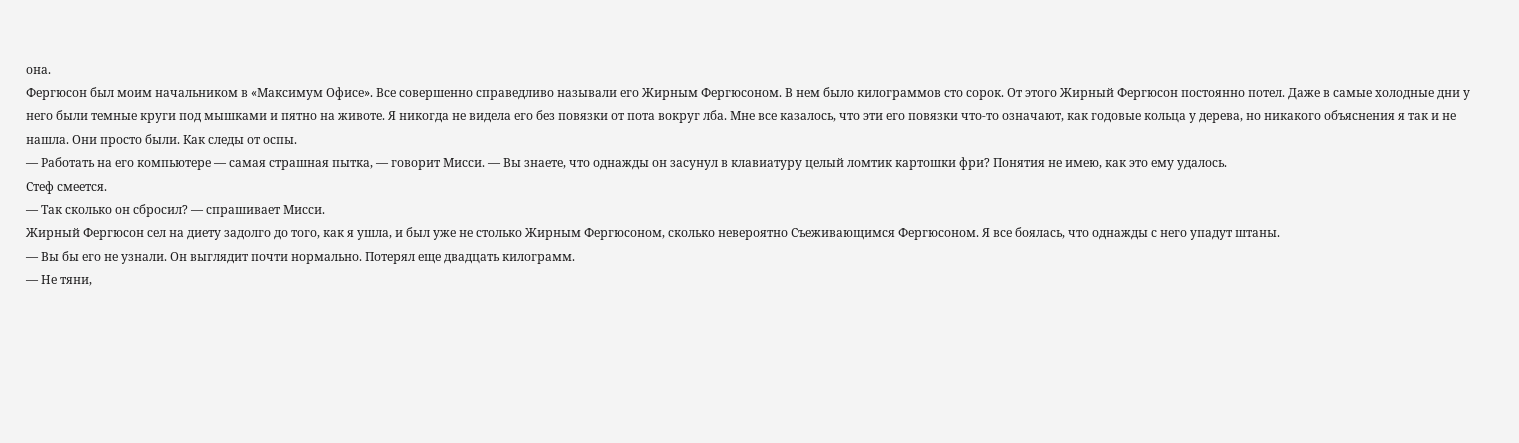она.
Фергюсон был моим начальником в «Максимум Офисе». Все совершенно справедливо называли его Жирным Фергюсоном. В нем было килограммов сто сорок. От этого Жирный Фергюсон постоянно потел. Даже в самые холодные дни у него были темные круги под мышками и пятно на животе. Я никогда не видела его без повязки от пота вокруг лба. Мне все казалось, что эти его повязки что-то означают, как годовые кольца у дерева, но никакого объяснения я так и не нашла. Они просто были. Как следы от оспы.
— Работать на его компьютере — самая страшная пытка, — говорит Мисси. — Вы знаете, что однажды он засунул в клавиатуру целый ломтик картошки фри? Понятия не имею, как это ему удалось.
Стеф смеется.
— Так сколько он сбросил? — спрашивает Мисси.
Жирный Фергюсон сел на диету задолго до того, как я ушла, и был уже не столько Жирным Фергюсоном, сколько невероятно Съеживающимся Фергюсоном. Я все боялась, что однажды с него упадут штаны.
— Вы бы его не узнали. Он выглядит почти нормально. Потерял еще двадцать килограмм.
— Не тяни,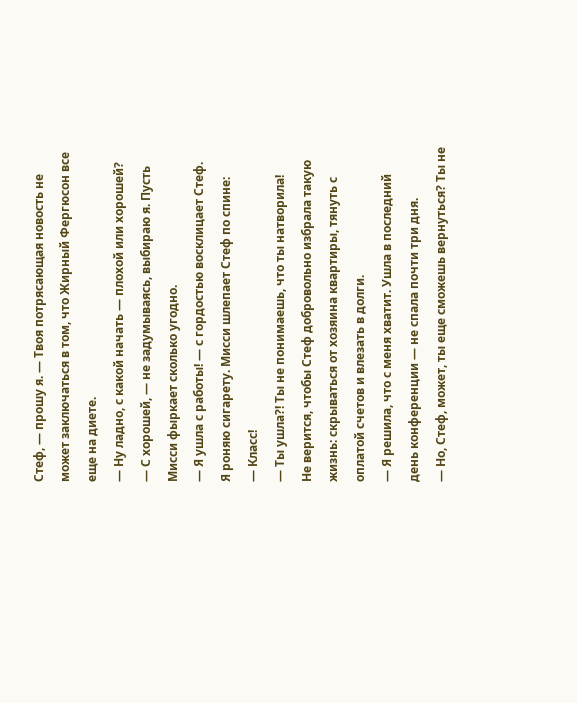Стеф, — прошу я. — Твоя потрясающая новость не может заключаться в том, что Жирный Фергюсон все еще на диете.
— Ну ладно, с какой начать — плохой или хорошей?
— С хорошей, — не задумываясь, выбираю я. Пусть Мисси фыркает сколько угодно.
— Я ушла с работы! — с гордостью восклицает Стеф.
Я роняю сигарету. Мисси шлепает Стеф по спине:
— Класс!
— Ты ушла?! Ты не понимаешь, что ты натворила!
Не верится, чтобы Стеф добровольно избрала такую жизнь: скрываться от хозяина квартиры, тянуть с оплатой счетов и влезать в долги.
— Я решила, что с меня хватит. Ушла в последний день конференции — не спала почти три дня.
— Но, Стеф, может, ты еще сможешь вернуться? Ты не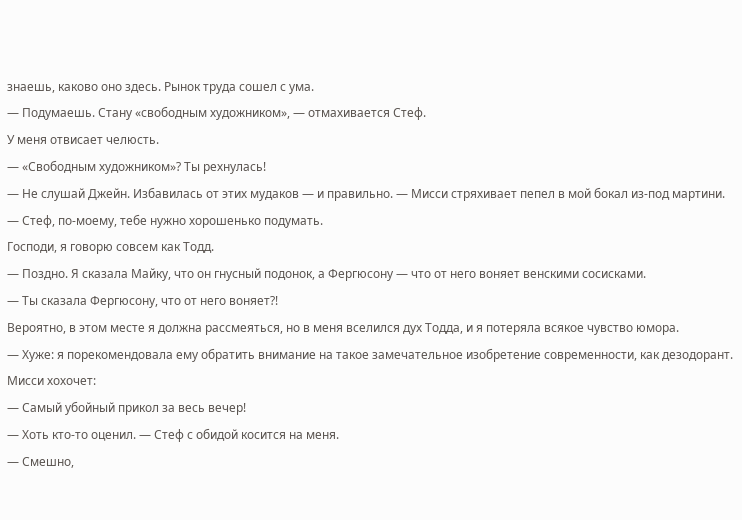знаешь, каково оно здесь. Рынок труда сошел с ума.
— Подумаешь. Стану «свободным художником», — отмахивается Стеф.
У меня отвисает челюсть.
— «Свободным художником»? Ты рехнулась!
— Не слушай Джейн. Избавилась от этих мудаков — и правильно. — Мисси стряхивает пепел в мой бокал из-под мартини.
— Стеф, по-моему, тебе нужно хорошенько подумать.
Господи, я говорю совсем как Тодд.
— Поздно. Я сказала Майку, что он гнусный подонок, а Фергюсону — что от него воняет венскими сосисками.
— Ты сказала Фергюсону, что от него воняет?!
Вероятно, в этом месте я должна рассмеяться, но в меня вселился дух Тодда, и я потеряла всякое чувство юмора.
— Хуже: я порекомендовала ему обратить внимание на такое замечательное изобретение современности, как дезодорант.
Мисси хохочет:
— Самый убойный прикол за весь вечер!
— Хоть кто-то оценил. — Стеф с обидой косится на меня.
— Смешно,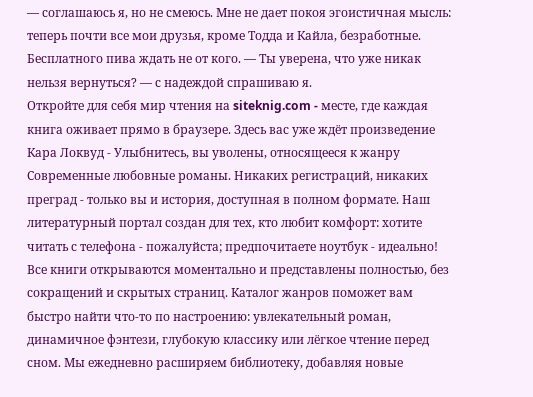— соглашаюсь я, но не смеюсь. Мне не дает покоя эгоистичная мысль: теперь почти все мои друзья, кроме Тодда и Кайла, безработные. Бесплатного пива ждать не от кого. — Ты уверена, что уже никак нельзя вернуться? — с надеждой спрашиваю я.
Откройте для себя мир чтения на siteknig.com - месте, где каждая книга оживает прямо в браузере. Здесь вас уже ждёт произведение Кара Локвуд - Улыбнитесь, вы уволены, относящееся к жанру Современные любовные романы. Никаких регистраций, никаких преград - только вы и история, доступная в полном формате. Наш литературный портал создан для тех, кто любит комфорт: хотите читать с телефона - пожалуйста; предпочитаете ноутбук - идеально! Все книги открываются моментально и представлены полностью, без сокращений и скрытых страниц. Каталог жанров поможет вам быстро найти что-то по настроению: увлекательный роман, динамичное фэнтези, глубокую классику или лёгкое чтение перед сном. Мы ежедневно расширяем библиотеку, добавляя новые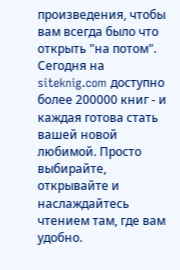произведения, чтобы вам всегда было что открыть "на потом". Сегодня на siteknig.com доступно более 200000 книг - и каждая готова стать вашей новой любимой. Просто выбирайте, открывайте и наслаждайтесь чтением там, где вам удобно.